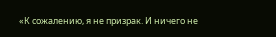«К сожалению, я не призрак. И ничего не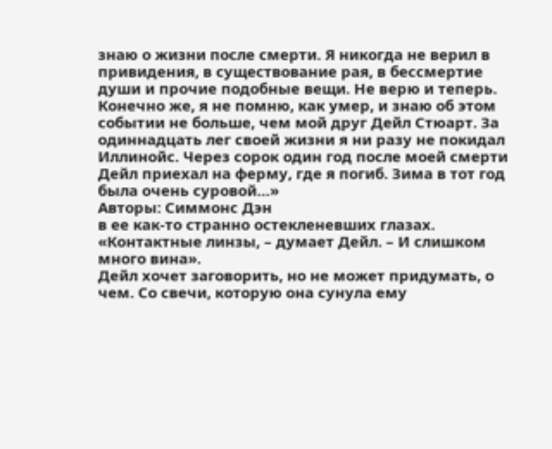знаю о жизни после смерти. Я никогда не верил в привидения, в существование рая, в бессмертие души и прочие подобные вещи. Не верю и теперь. Конечно же, я не помню, как умер, и знаю об этом событии не больше, чем мой друг Дейл Стюарт. За одиннадцать лег своей жизни я ни разу не покидал Иллинойс. Через сорок один год после моей смерти Дейл приехал на ферму, где я погиб. Зима в тот год была очень суровой…»
Авторы: Симмонс Дэн
в ее как-то странно остекленевших глазах. «Контактные линзы, – думает Дейл. – И слишком много вина».
Дейл хочет заговорить, но не может придумать, о чем. Со свечи, которую она сунула ему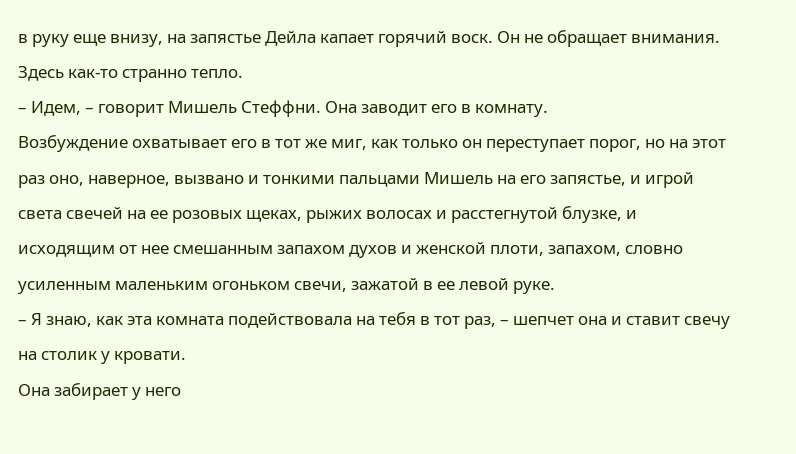в руку еще внизу, на запястье Дейла капает горячий воск. Он не обращает внимания. Здесь как-то странно тепло.
– Идем, – говорит Мишель Стеффни. Она заводит его в комнату.
Возбуждение охватывает его в тот же миг, как только он переступает порог, но на этот раз оно, наверное, вызвано и тонкими пальцами Мишель на его запястье, и игрой света свечей на ее розовых щеках, рыжих волосах и расстегнутой блузке, и исходящим от нее смешанным запахом духов и женской плоти, запахом, словно усиленным маленьким огоньком свечи, зажатой в ее левой руке.
– Я знаю, как эта комната подействовала на тебя в тот раз, – шепчет она и ставит свечу на столик у кровати.
Она забирает у него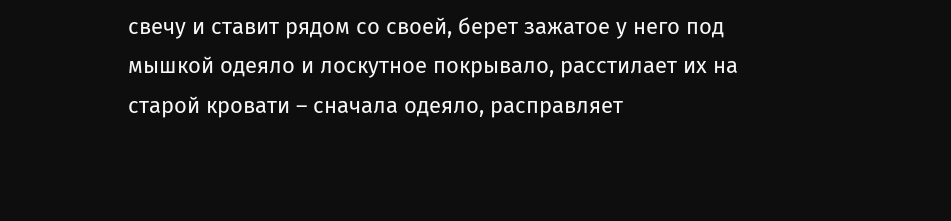свечу и ставит рядом со своей, берет зажатое у него под мышкой одеяло и лоскутное покрывало, расстилает их на старой кровати – сначала одеяло, расправляет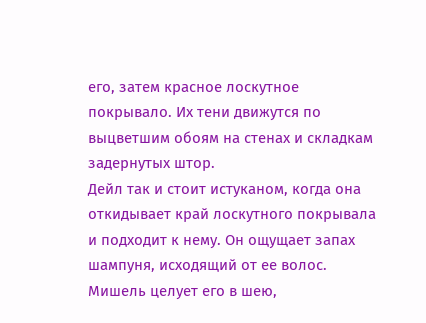его, затем красное лоскутное покрывало. Их тени движутся по выцветшим обоям на стенах и складкам задернутых штор.
Дейл так и стоит истуканом, когда она откидывает край лоскутного покрывала и подходит к нему. Он ощущает запах шампуня, исходящий от ее волос. Мишель целует его в шею,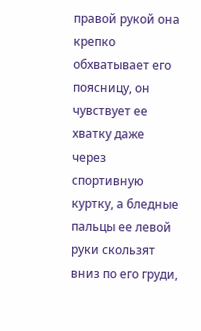правой рукой она крепко обхватывает его поясницу, он чувствует ее хватку даже через спортивную куртку, а бледные пальцы ее левой руки скользят вниз по его груди,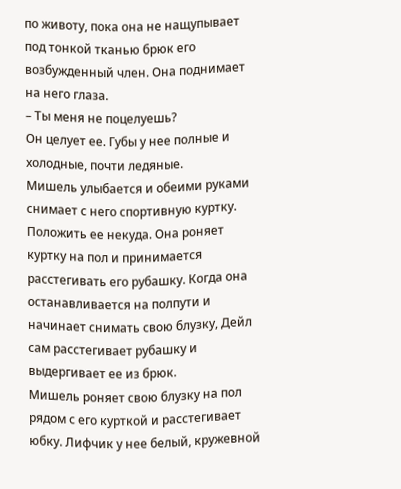по животу, пока она не нащупывает под тонкой тканью брюк его возбужденный член. Она поднимает на него глаза.
– Ты меня не поцелуешь?
Он целует ее. Губы у нее полные и холодные, почти ледяные.
Мишель улыбается и обеими руками снимает с него спортивную куртку. Положить ее некуда. Она роняет куртку на пол и принимается расстегивать его рубашку. Когда она останавливается на полпути и начинает снимать свою блузку, Дейл сам расстегивает рубашку и выдергивает ее из брюк.
Мишель роняет свою блузку на пол рядом с его курткой и расстегивает юбку. Лифчик у нее белый, кружевной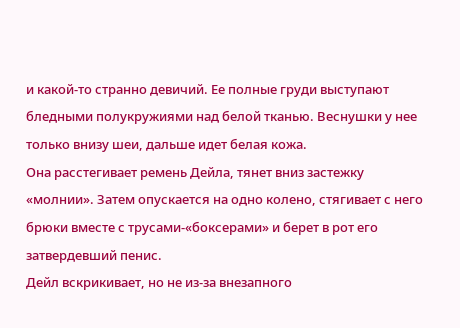и какой-то странно девичий. Ее полные груди выступают бледными полукружиями над белой тканью. Веснушки у нее только внизу шеи, дальше идет белая кожа.
Она расстегивает ремень Дейла, тянет вниз застежку «молнии». Затем опускается на одно колено, стягивает с него брюки вместе с трусами-«боксерами» и берет в рот его затвердевший пенис.
Дейл вскрикивает, но не из-за внезапного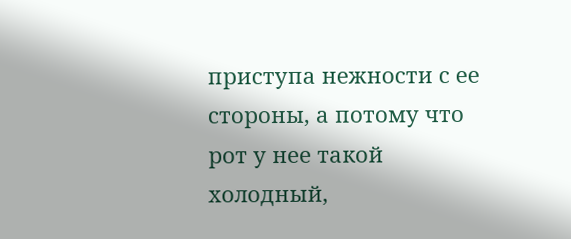приступа нежности с ее стороны, а потому что рот у нее такой холодный,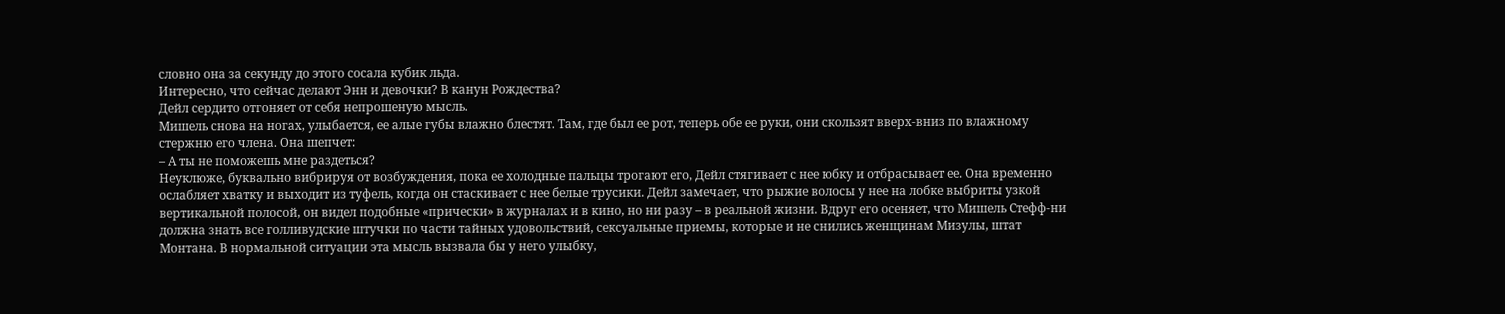словно она за секунду до этого сосала кубик льда.
Интересно, что сейчас делают Энн и девочки? В канун Рождества?
Дейл сердито отгоняет от себя непрошеную мысль.
Мишель снова на ногах, улыбается, ее алые губы влажно блестят. Там, где был ее рот, теперь обе ее руки, они скользят вверх-вниз по влажному стержню его члена. Она шепчет:
– А ты не поможешь мне раздеться?
Неуклюже, буквально вибрируя от возбуждения, пока ее холодные пальцы трогают его, Дейл стягивает с нее юбку и отбрасывает ее. Она временно ослабляет хватку и выходит из туфель, когда он стаскивает с нее белые трусики. Дейл замечает, что рыжие волосы у нее на лобке выбриты узкой вертикальной полосой, он видел подобные «прически» в журналах и в кино, но ни разу – в реальной жизни. Вдруг его осеняет, что Мишель Стефф-ни должна знать все голливудские штучки по части тайных удовольствий, сексуальные приемы, которые и не снились женщинам Мизулы, штат Монтана. В нормальной ситуации эта мысль вызвала бы у него улыбку,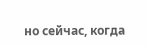но сейчас, когда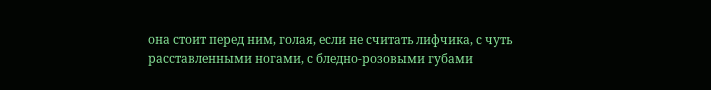она стоит перед ним, голая, если не считать лифчика, с чуть расставленными ногами, с бледно-розовыми губами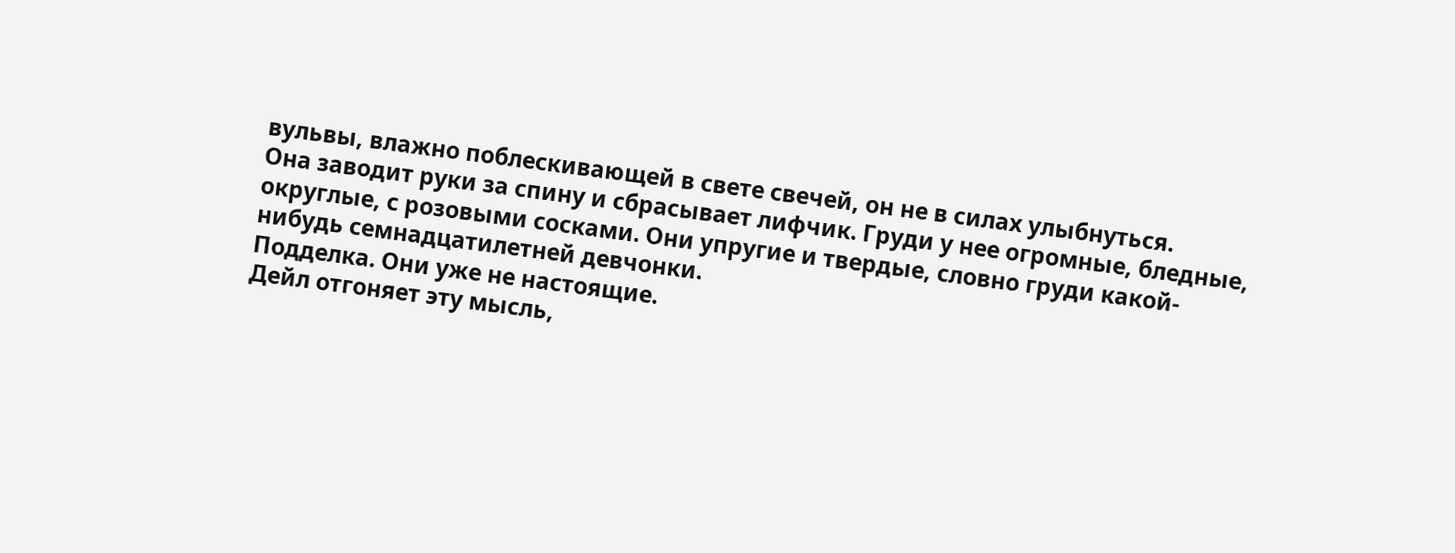вульвы, влажно поблескивающей в свете свечей, он не в силах улыбнуться.
Она заводит руки за спину и сбрасывает лифчик. Груди у нее огромные, бледные, округлые, с розовыми сосками. Они упругие и твердые, словно груди какой-нибудь семнадцатилетней девчонки.
Подделка. Они уже не настоящие.
Дейл отгоняет эту мысль,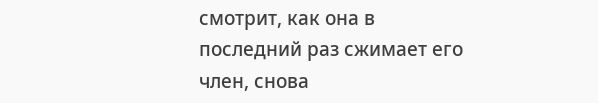смотрит, как она в последний раз сжимает его член, снова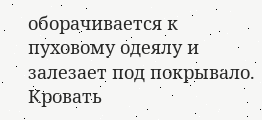оборачивается к пуховому одеялу и залезает под покрывало. Кровать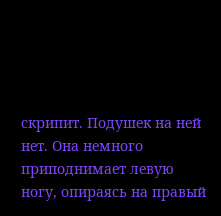скрипит. Подушек на ней нет. Она немного приподнимает левую ногу, опираясь на правый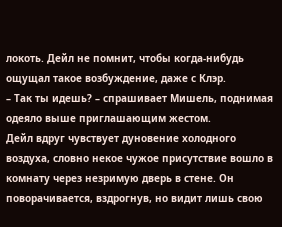локоть. Дейл не помнит, чтобы когда-нибудь ощущал такое возбуждение, даже с Клэр.
– Так ты идешь? – спрашивает Мишель, поднимая одеяло выше приглашающим жестом.
Дейл вдруг чувствует дуновение холодного воздуха, словно некое чужое присутствие вошло в комнату через незримую дверь в стене. Он поворачивается, вздрогнув, но видит лишь свою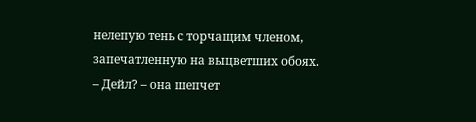нелепую тень с торчащим членом, запечатленную на выцветших обоях.
– Дейл? – она шепчет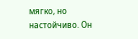мягко, но настойчиво. Он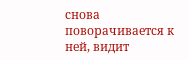снова поворачивается к ней, видит